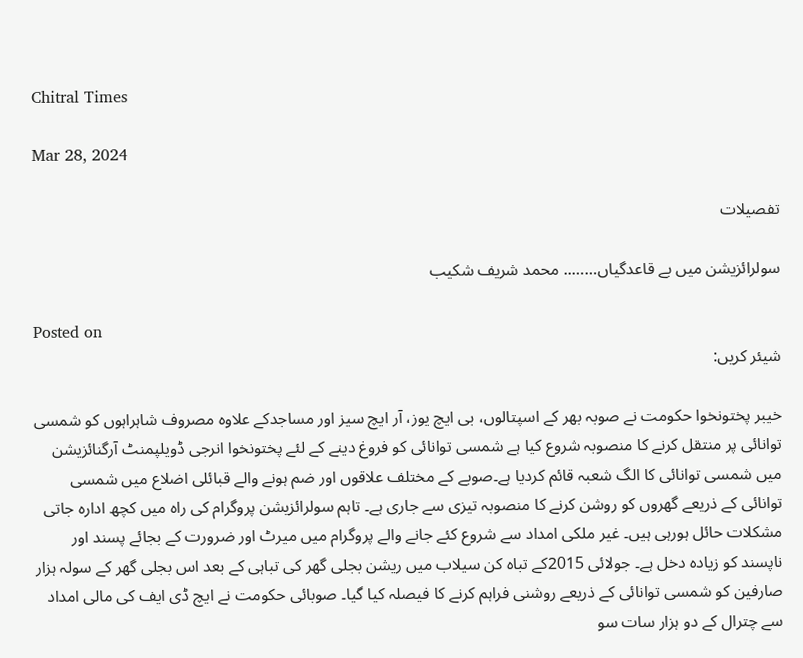Chitral Times

Mar 28, 2024

تفصيلات

سولرائزیشن میں بے قاعدگیاں…….. محمد شریف شکیب

Posted on
شیئر کریں:

خیبر پختونخوا حکومت نے صوبہ بھر کے اسپتالوں، بی ایچ یوز، آر ایچ سیز اور مساجدکے علاوہ مصروف شاہراہوں کو شمسی توانائی پر منتقل کرنے کا منصوبہ شروع کیا ہے شمسی توانائی کو فروغ دینے کے لئے پختونخوا انرجی ڈویلپمنٹ آرگنائزیشن میں شمسی توانائی کا الگ شعبہ قائم کردیا ہے۔صوبے کے مختلف علاقوں اور ضم ہونے والے قبائلی اضلاع میں شمسی توانائی کے ذریعے گھروں کو روشن کرنے کا منصوبہ تیزی سے جاری ہے۔ تاہم سولرائزیشن پروگرام کی راہ میں کچھ ادارہ جاتی مشکلات حائل ہورہی ہیں۔ غیر ملکی امداد سے شروع کئے جانے والے پروگرام میں میرٹ اور ضرورت کے بجائے پسند اور ناپسند کو زیادہ دخل ہے۔ جولائی 2015کے تباہ کن سیلاب میں ریشن بجلی گھر کی تباہی کے بعد اس بجلی گھر کے سولہ ہزار صارفین کو شمسی توانائی کے ذریعے روشنی فراہم کرنے کا فیصلہ کیا گیا۔ صوبائی حکومت نے ایچ ڈی ایف کی مالی امداد سے چترال کے دو ہزار سات سو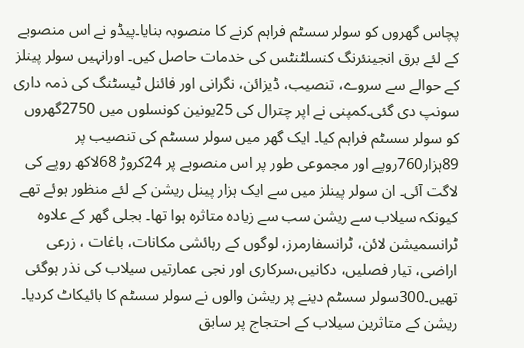پچاس گھروں کو سولر سسٹم فراہم کرنے کا منصوبہ بنایا۔پیڈو نے اس منصوبے کے لئے برق انجینئرنگ کنسلٹنٹس کی خدمات حاصل کیں۔ اورانہیں سولر پینلز کے حوالے سے سروے، تنصیب، ڈیزائن، نگرانی اور فائنل ٹیسٹنگ کی ذمہ داری سونپ دی گئی۔کمپنی نے اپر چترال کی 25یونین کونسلوں میں 2750گھروں کو سولر سسٹم فراہم کیا۔ ایک گھر میں سولر سسٹم کی تنصیب پر 89ہزار760روپے اور مجموعی طور پر اس منصوبے پر 24کروڑ 68لاکھ روپے کی لاگت آئی۔ ان سولر پینلز میں سے ایک ہزار پینل ریشن کے لئے منظور ہوئے تھے کیونکہ سیلاب سے ریشن سب سے زیادہ متاثرہ ہوا تھا۔ بجلی گھر کے علاوہ ٹرانسمیشن لائن، ٹرانسفارمرز، لوگوں کے رہائشی مکانات، باغات ، زرعی اراضی، تیار فصلیں، دکانیں،سرکاری اور نجی عمارتیں سیلاب کی نذر ہوگئی تھیں۔300سولر سسٹم دینے پر ریشن والوں نے سولر سسٹم کا بائیکاٹ کردیا۔ ریشن کے متاثرین سیلاب کے احتجاج پر سابق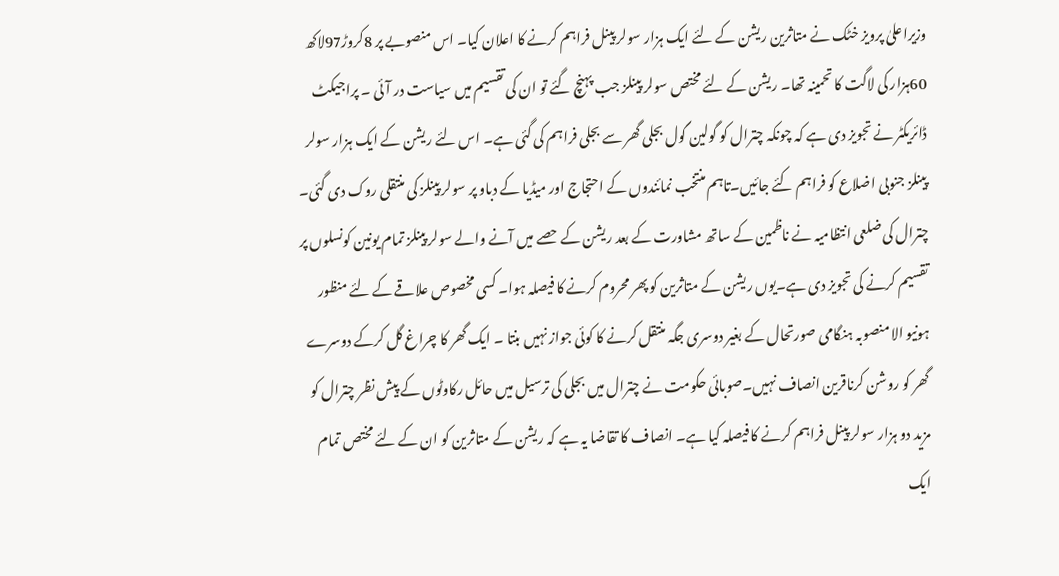وزیراعلیٰ پرویز خٹک نے متاثرین ریشن کے لئے ایک ہزار سولر پینل فراہم کرنے کا اعلان کیا۔ اس منصوبے پر 8کروڑ97لاکھ 60ہزار کی لاگت کا تحمینہ تھا۔ ریشن کے لئے مختص سولر پینلز جب پہنچ گئے تو ان کی تقسیم میں سیاست در آئی ۔ پراجیکٹ ڈائریکٹر نے تجویز دی ہے کہ چونکہ چترال کو گولین گول بجلی گھر سے بجلی فراہم کی گئی ہے۔ اس لئے ریشن کے ایک ہزار سولر پینلز جنوبی اضلاع کو فراہم کئے جائیں۔تاہم منتخب نمائندوں کے احتجاج اور میڈیا کے دباو پر سولر پینلز کی منتقلی روک دی گئی۔ چترال کی ضلعی انتظامیہ نے ناظمین کے ساتھ مشاورت کے بعد ریشن کے حصے میں آنے والے سولر پینلز تمام یونین کونسلوں پر تقسیم کرنے کی تجویز دی ہے۔یوں ریشن کے متاثرین کو پھر محروم کرنے کا فیصلہ ہوا۔ کسی مخصوص علاقے کے لئے منظور ہونیو الا منصوبہ ہنگامی صورتحال کے بغیر دوسری جگہ منتقل کرنے کا کوئی جواز نہیں بنتا ۔ ایک گھر کا چراغ گل کرکے دوسرے گھر کو روشن کرناقرین انصاف نہیں۔صوبائی حکومت نے چترال میں بجلی کی ترسیل میں حائل رکاوٹوں کے پیش نظر چترال کو مزید دو ہزار سولر پینل فراہم کرنے کا فیصلہ کیا ہے۔ انصاف کا تقاضا یہ ہے کہ ریشن کے متاثرین کو ان کے لئے مختص تمام ایک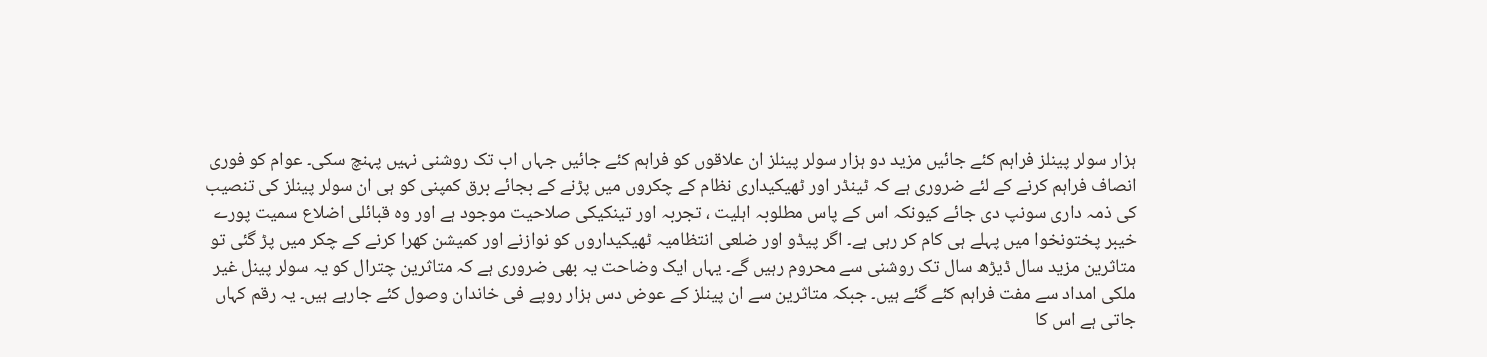ہزار سولر پینلز فراہم کئے جائیں مزید دو ہزار سولر پینلز ان علاقوں کو فراہم کئے جائیں جہاں اب تک روشنی نہیں پہنچ سکی۔ عوام کو فوری انصاف فراہم کرنے کے لئے ضروری ہے کہ ٹینڈر اور ٹھیکیداری نظام کے چکروں میں پڑنے کے بجائے برق کمپنی کو ہی ان سولر پینلز کی تنصیب کی ذمہ داری سونپ دی جائے کیونکہ اس کے پاس مطلوبہ اہلیت ، تجربہ اور تینکیکی صلاحیت موجود ہے اور وہ قبائلی اضلاع سمیت پورے خیبر پختونخوا میں پہلے ہی کام کر رہی ہے۔ اگر پیڈو اور ضلعی انتظامیہ ٹھیکیداروں کو نوازنے اور کمیشن کھرا کرنے کے چکر میں پڑ گئی تو متاثرین مزید سال ڈیڑھ سال تک روشنی سے محروم رہیں گے۔ یہاں ایک وضاحت یہ بھی ضروری ہے کہ متاثرین چترال کو یہ سولر پینل غیر ملکی امداد سے مفت فراہم کئے گئے ہیں۔ جبکہ متاثرین سے ان پینلز کے عوض دس ہزار روپے فی خاندان وصول کئے جارہے ہیں۔ یہ رقم کہاں جاتی ہے اس کا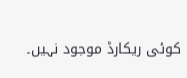کوئی ریکارڈ موجود نہیں۔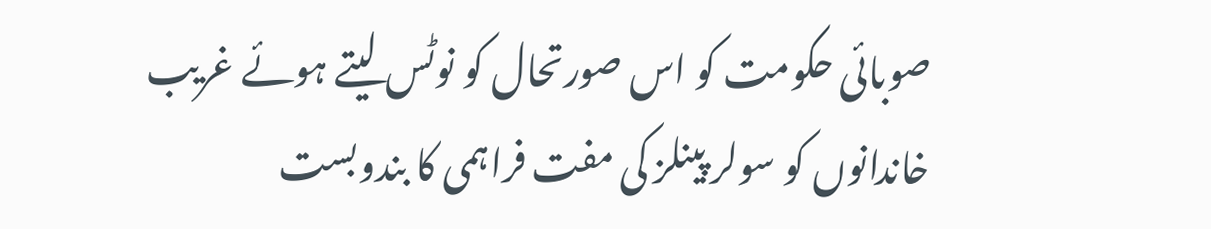صوبائی حکومت کو اس صورتحال کو نوٹس لیتے ہوئے غریب خاندانوں کو سولر پینلز کی مفت فراہمی کا بندوبست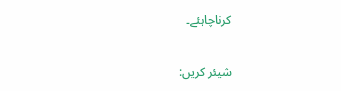کرناچاہئے۔


شیئر کریں: